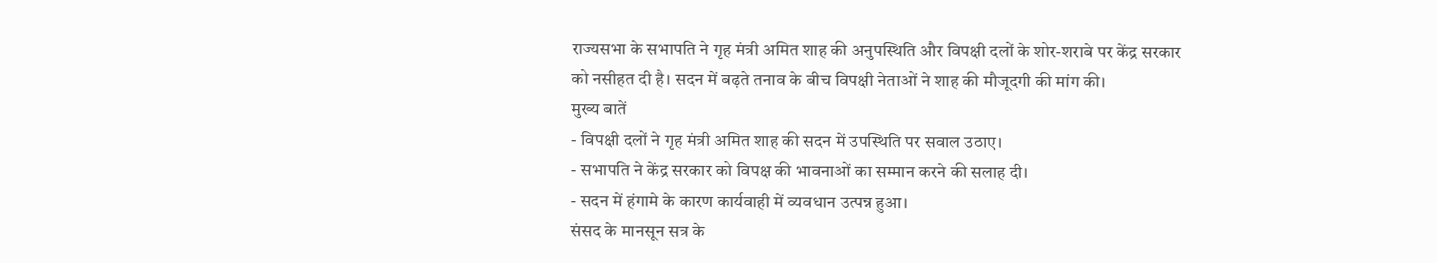राज्यसभा के सभापति ने गृह मंत्री अमित शाह की अनुपस्थिति और विपक्षी दलों के शोर-शराबे पर केंद्र सरकार को नसीहत दी है। सदन में बढ़ते तनाव के बीच विपक्षी नेताओं ने शाह की मौजूदगी की मांग की।
मुख्य बातें
- विपक्षी दलों ने गृह मंत्री अमित शाह की सदन में उपस्थिति पर सवाल उठाए।
- सभापति ने केंद्र सरकार को विपक्ष की भावनाओं का सम्मान करने की सलाह दी।
- सदन में हंगामे के कारण कार्यवाही में व्यवधान उत्पन्न हुआ।
संसद के मानसून सत्र के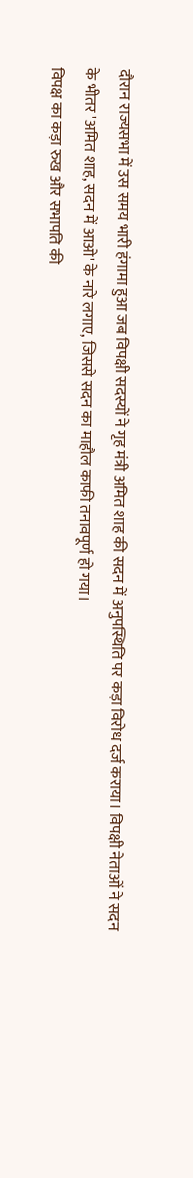दौरान राज्यसभा में उस समय भारी हंगामा हुआ जब विपक्षी सदस्यों ने गृह मंत्री अमित शाह की सदन में अनुपस्थिति पर कड़ा विरोध दर्ज कराया। विपक्षी नेताओं ने सदन के भीतर 'अमित शाह, सदन में आओ' के नारे लगाए, जिससे सदन का माहौल काफी तनावपूर्ण हो गया।
विपक्ष का कड़ा रुख और सभापति की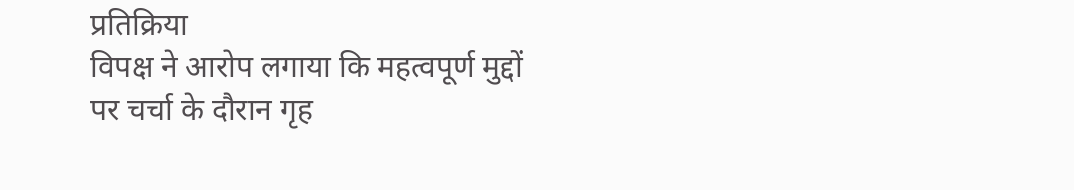प्रतिक्रिया
विपक्ष ने आरोप लगाया कि महत्वपूर्ण मुद्दों पर चर्चा के दौरान गृह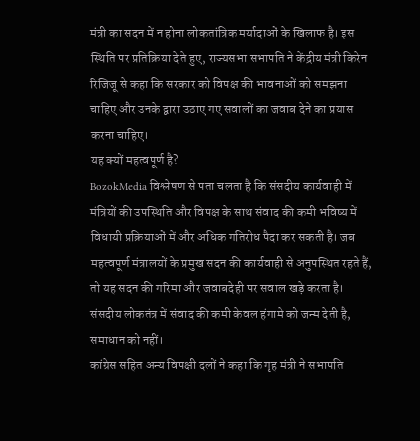मंत्री का सदन में न होना लोकतांत्रिक मर्यादाओं के खिलाफ है। इस स्थिति पर प्रतिक्रिया देते हुए, राज्यसभा सभापति ने केंद्रीय मंत्री किरेन रिजिजू से कहा कि सरकार को विपक्ष की भावनाओं को समझना चाहिए और उनके द्वारा उठाए गए सवालों का जवाब देने का प्रयास करना चाहिए।
यह क्यों महत्वपूर्ण है?
BozokMedia विश्लेषण से पता चलता है कि संसदीय कार्यवाही में मंत्रियों की उपस्थिति और विपक्ष के साथ संवाद की कमी भविष्य में विधायी प्रक्रियाओं में और अधिक गतिरोध पैदा कर सकती है। जब महत्वपूर्ण मंत्रालयों के प्रमुख सदन की कार्यवाही से अनुपस्थित रहते हैं, तो यह सदन की गरिमा और जवाबदेही पर सवाल खड़े करता है।
संसदीय लोकतंत्र में संवाद की कमी केवल हंगामे को जन्म देती है, समाधान को नहीं।
कांग्रेस सहित अन्य विपक्षी दलों ने कहा कि गृह मंत्री ने सभापति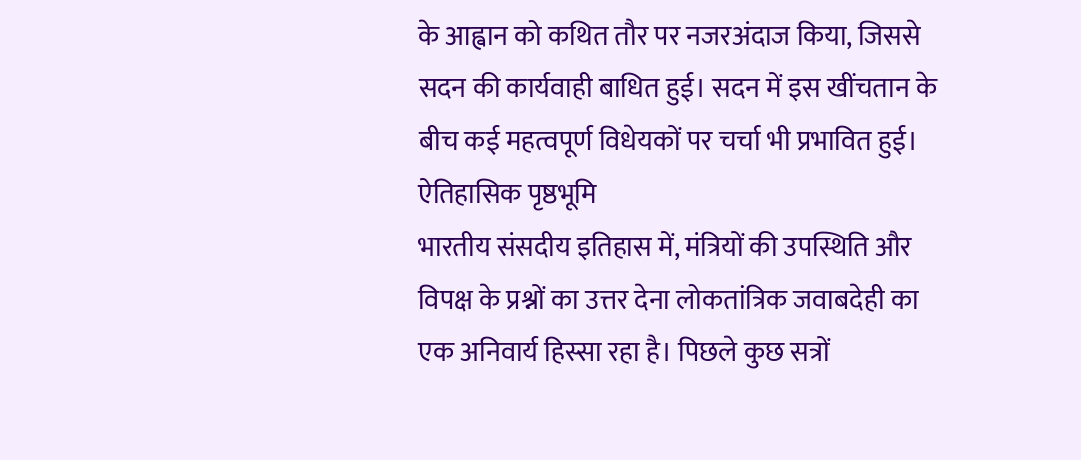के आह्वान को कथित तौर पर नजरअंदाज किया, जिससे सदन की कार्यवाही बाधित हुई। सदन में इस खींचतान के बीच कई महत्वपूर्ण विधेयकों पर चर्चा भी प्रभावित हुई।
ऐतिहासिक पृष्ठभूमि
भारतीय संसदीय इतिहास में, मंत्रियों की उपस्थिति और विपक्ष के प्रश्नों का उत्तर देना लोकतांत्रिक जवाबदेही का एक अनिवार्य हिस्सा रहा है। पिछले कुछ सत्रों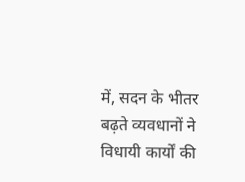में, सदन के भीतर बढ़ते व्यवधानों ने विधायी कार्यों की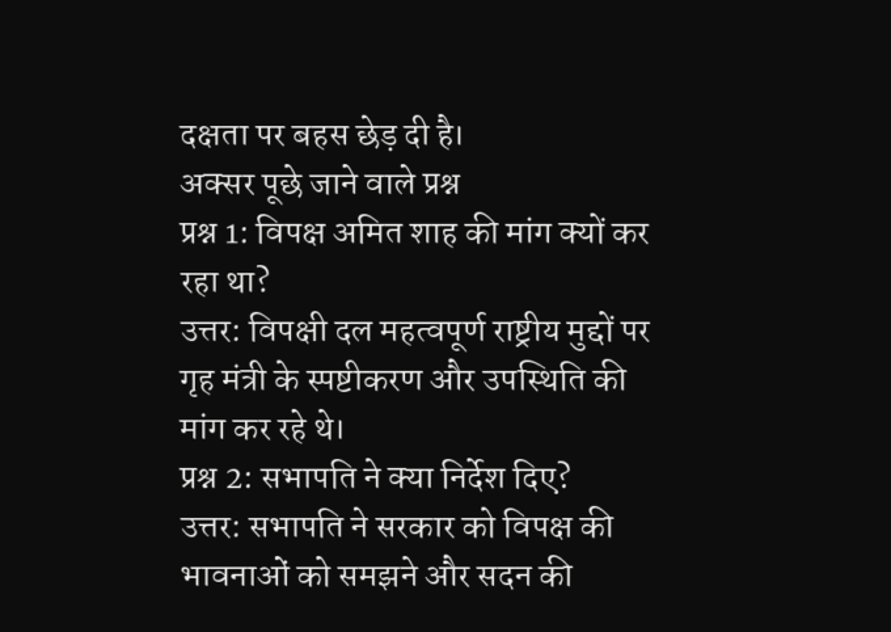दक्षता पर बहस छेड़ दी है।
अक्सर पूछे जाने वाले प्रश्न
प्रश्न 1: विपक्ष अमित शाह की मांग क्यों कर रहा था?
उत्तर: विपक्षी दल महत्वपूर्ण राष्ट्रीय मुद्दों पर गृह मंत्री के स्पष्टीकरण और उपस्थिति की मांग कर रहे थे।
प्रश्न 2: सभापति ने क्या निर्देश दिए?
उत्तर: सभापति ने सरकार को विपक्ष की भावनाओं को समझने और सदन की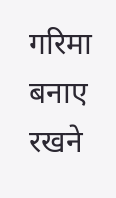गरिमा बनाए रखने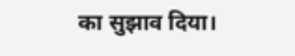का सुझाव दिया।